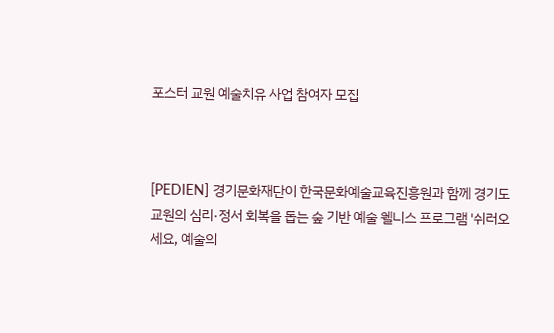포스터 교원 예술치유 사업 참여자 모집



[PEDIEN] 경기문화재단이 한국문화예술교육진흥원과 함께 경기도 교원의 심리·정서 회복을 돕는 숲 기반 예술 웰니스 프로그램 '쉬러오세요, 예술의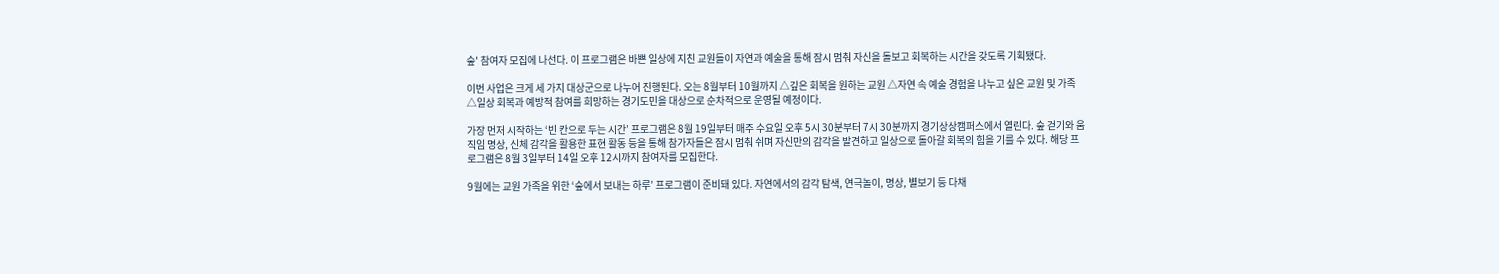숲' 참여자 모집에 나선다. 이 프로그램은 바쁜 일상에 지친 교원들이 자연과 예술을 통해 잠시 멈춰 자신을 돌보고 회복하는 시간을 갖도록 기획됐다.

이번 사업은 크게 세 가지 대상군으로 나누어 진행된다. 오는 8월부터 10월까지 △깊은 회복을 원하는 교원 △자연 속 예술 경험을 나누고 싶은 교원 및 가족 △일상 회복과 예방적 참여를 희망하는 경기도민을 대상으로 순차적으로 운영될 예정이다.

가장 먼저 시작하는 ‘빈 칸으로 두는 시간’ 프로그램은 8월 19일부터 매주 수요일 오후 5시 30분부터 7시 30분까지 경기상상캠퍼스에서 열린다. 숲 걷기와 움직임 명상, 신체 감각을 활용한 표현 활동 등을 통해 참가자들은 잠시 멈춰 쉬며 자신만의 감각을 발견하고 일상으로 돌아갈 회복의 힘을 기를 수 있다. 해당 프로그램은 8월 3일부터 14일 오후 12시까지 참여자를 모집한다.

9월에는 교원 가족을 위한 ‘숲에서 보내는 하루’ 프로그램이 준비돼 있다. 자연에서의 감각 탐색, 연극놀이, 명상, 별보기 등 다채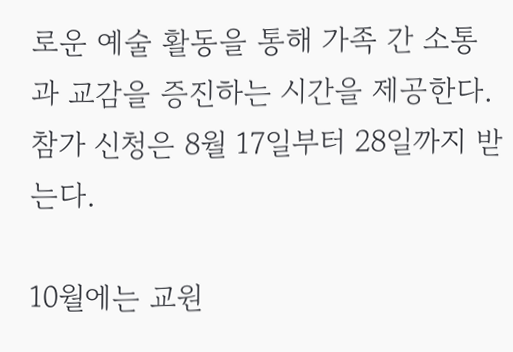로운 예술 활동을 통해 가족 간 소통과 교감을 증진하는 시간을 제공한다. 참가 신청은 8월 17일부터 28일까지 받는다.

10월에는 교원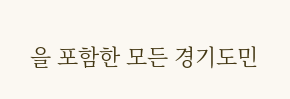을 포함한 모든 경기도민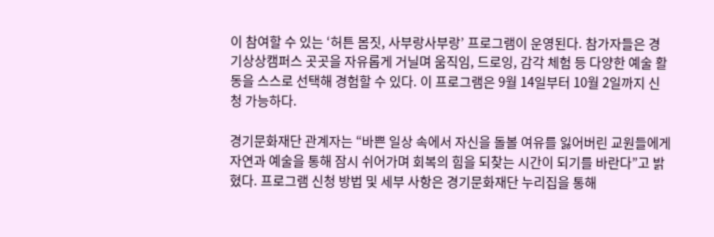이 참여할 수 있는 ‘허튼 몸짓, 사부랑사부랑’ 프로그램이 운영된다. 참가자들은 경기상상캠퍼스 곳곳을 자유롭게 거닐며 움직임, 드로잉, 감각 체험 등 다양한 예술 활동을 스스로 선택해 경험할 수 있다. 이 프로그램은 9월 14일부터 10월 2일까지 신청 가능하다.

경기문화재단 관계자는 “바쁜 일상 속에서 자신을 돌볼 여유를 잃어버린 교원들에게 자연과 예술을 통해 잠시 쉬어가며 회복의 힘을 되찾는 시간이 되기를 바란다”고 밝혔다. 프로그램 신청 방법 및 세부 사항은 경기문화재단 누리집을 통해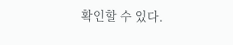확인할 수 있다.